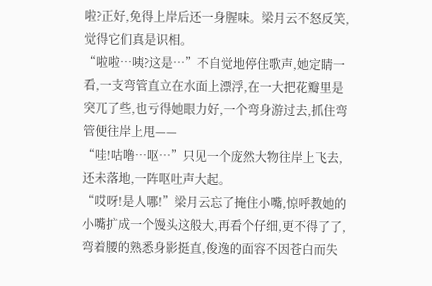啦?正好,免得上岸后还一身腥味。梁月云不怒反笑,觉得它们真是识相。
“啦啦…咦?这是…”不自觉地停住歌声,她定睛一看,一支弯管直立在水面上漂浮,在一大把花瓣里是突兀了些,也亏得她眼力好,一个弯身游过去,抓住弯管便往岸上甩——
“哇!咕噜…呕…”只见一个庞然大物往岸上飞去,还未落地,一阵呕吐声大起。
“哎呀!是人哪!”梁月云忘了掩住小嘴,惊呼教她的小嘴扩成一个馒头这般大,再看个仔细,更不得了了,弯着腰的熟悉身影挺直,俊逸的面容不因苍白而失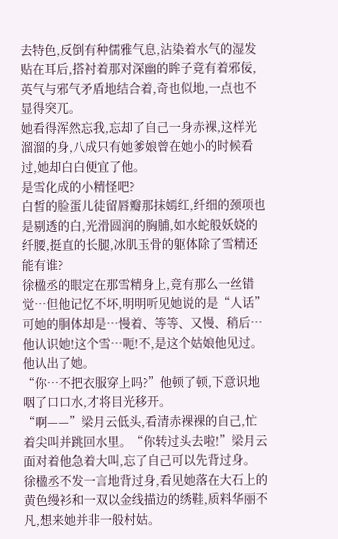去特色,反倒有种儒雅气息,沾染着水气的湿发贴在耳后,搭衬着那对深幽的眸子竟有着邪佞,英气与邪气矛盾地结合着,奇也似地,一点也不显得突兀。
她看得浑然忘我,忘却了自己一身赤裸,这样光溜溜的身,八成只有她爹娘曾在她小的时候看过,她却白白便宜了他。
是雪化成的小精怪吧?
白皙的脸蛋儿徒留唇瓣那抹嫣红,纤细的颈项也是剔透的白,光滑圆润的胸脯,如水蛇般妖娆的纤腰,挺直的长腿,冰肌玉骨的躯体除了雪精还能有谁?
徐楹丞的眼定在那雪精身上,竟有那么一丝错觉…但他记忆不坏,明明听见她说的是“人话”可她的胴体却是…慢着、等等、又慢、稍后…
他认识她!这个雪…呃!不,是这个姑娘他见过。
他认出了她。
“你…不把衣服穿上吗?”他顿了顿,下意识地咽了口口水,才将目光移开。
“啊——”梁月云低头,看清赤裸裸的自己,忙着尖叫并跳回水里。“你转过头去啦!”梁月云面对着他急着大叫,忘了自己可以先背过身。
徐楹丞不发一言地背过身,看见她落在大石上的黄色缦衫和一双以金线描边的绣鞋,质料华丽不凡,想来她并非一般村姑。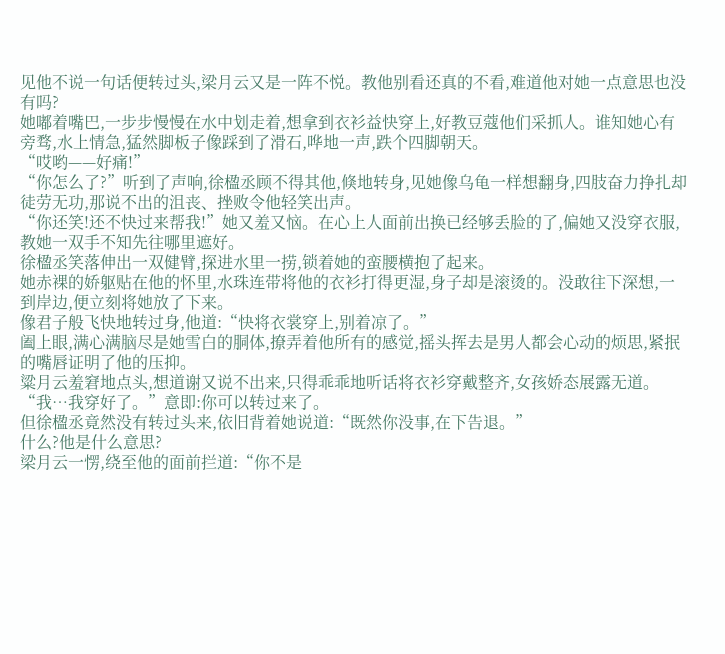见他不说一句话便转过头,梁月云又是一阵不悦。教他别看还真的不看,难道他对她一点意思也没有吗?
她嘟着嘴巴,一步步慢慢在水中划走着,想拿到衣衫益快穿上,好教豆蔻他们采抓人。谁知她心有旁骛,水上情急,猛然脚板子像踩到了滑石,哗地一声,跌个四脚朝天。
“哎哟——好痛!”
“你怎么了?”听到了声响,徐楹丞顾不得其他,倏地转身,见她像乌龟一样想翻身,四肢奋力挣扎却徒劳无功,那说不出的沮丧、挫败令他轻笑出声。
“你还笑!还不快过来帮我!”她又羞又恼。在心上人面前出换已经够丢脸的了,偏她又没穿衣服,教她一双手不知先往哪里遮好。
徐楹丞笑落伸出一双健臂,探进水里一捞,锁着她的蛮腰横抱了起来。
她赤裸的娇躯贴在他的怀里,水珠连带将他的衣衫打得更湿,身子却是滚烫的。没敢往下深想,一到岸边,便立刻将她放了下来。
像君子般飞快地转过身,他道:“快将衣裳穿上,别着凉了。”
阖上眼,满心满脑尽是她雪白的胴体,撩弄着他所有的感觉,摇头挥去是男人都会心动的烦思,紧抿的嘴唇证明了他的压抑。
粱月云羞窘地点头,想道谢又说不出来,只得乖乖地听话将衣衫穿戴整齐,女孩娇态展露无道。
“我…我穿好了。”意即:你可以转过来了。
但徐楹丞竟然没有转过头来,依旧背着她说道:“既然你没事,在下告退。”
什么?他是什么意思?
梁月云一愣,绕至他的面前拦道:“你不是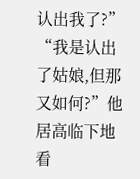认出我了?”
“我是认出了姑娘,但那又如何?”他居高临下地看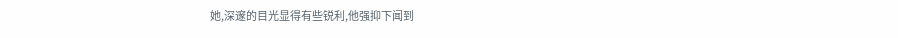她,深邃的目光显得有些锐利,他强抑下闻到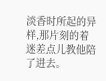淡香时所起的异样,那片刻的着迷差点儿教他陪了进去。